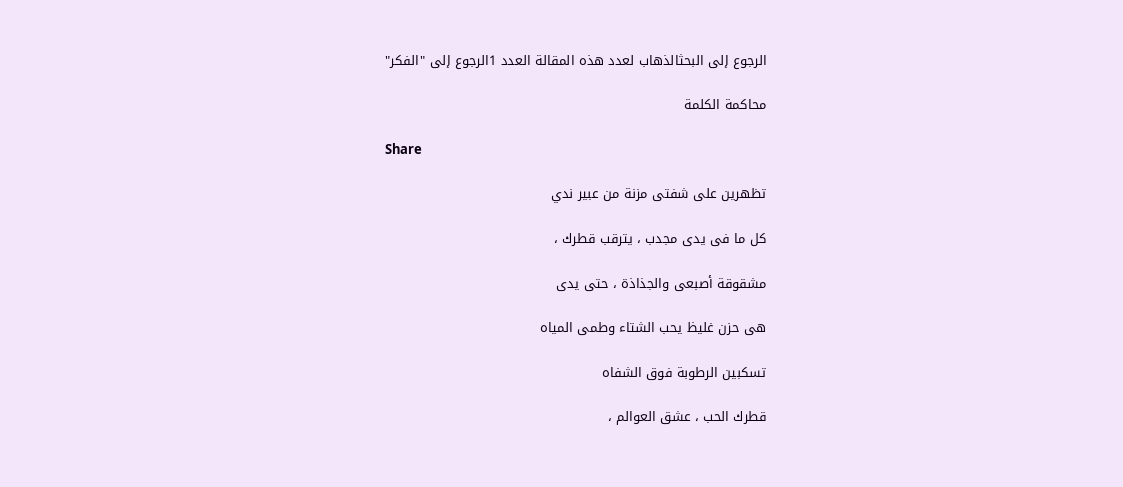الرجوع إلى البحثالذهاب لعدد هذه المقالة العدد 1الرجوع إلى "الفكر"

محاكمة الكلمة

Share

تظهرين على شفتى مزنة من عبير ندي

كل ما فى يدى مجدب ، يترقب قطرك ،

مشقوقة أصبعى والجذاذة ، حتى يدى

هى حزن غليظ يحب الشتاء وطمى المياه

تسكبين الرطوبة فوق الشفاه

قطرك الحب ، عشق العوالم ،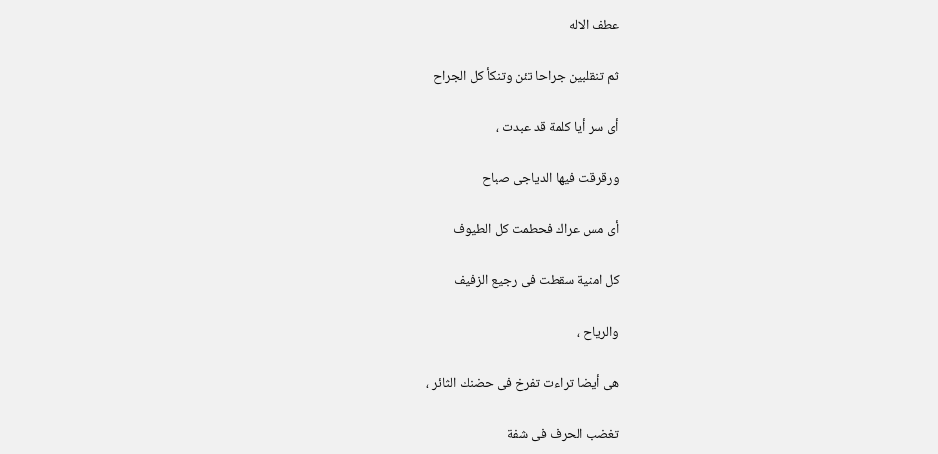عطف الاله

ثم تنقلبين جراحا تئن وتنكأ كل الجراح

أى سر أيا كلمة قد عبدت ،

ورقرقت فيها الدياجى صباح

أى مس عراك فحطمت كل الطيوف

كل امنية سقطت فى رجيع الزفيف

والرياح ،

هى أيضا تراءت تفرخ فى حضنك الثائر ،

تغضب الحرف فى شفة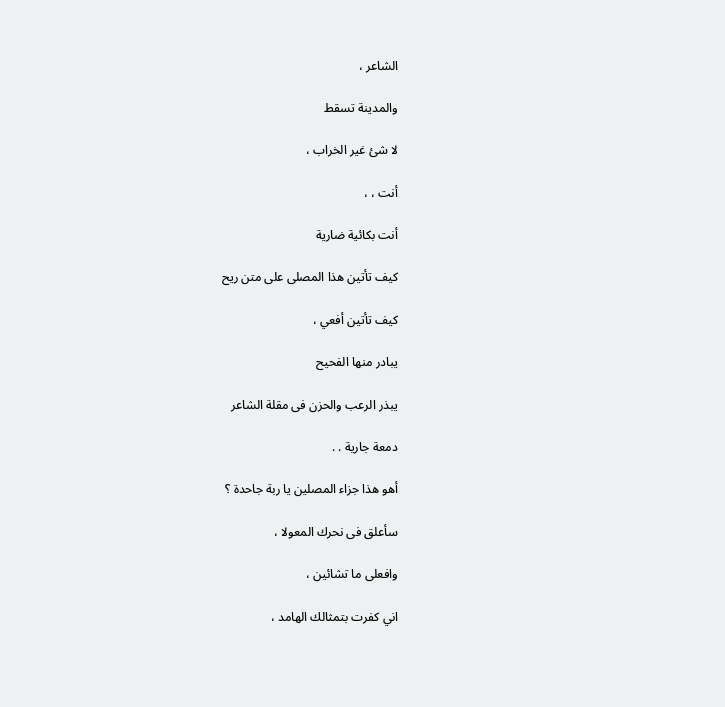الشاعر ،

والمدينة تسقط

لا شئ غير الخراب ،

أنت ، ،

أنت بكائية ضارية

كيف تأتين هذا المصلى على متن ريح

كيف تأتين أفعي ،

يبادر منها الفحيح

يبذر الرعب والحزن فى مقلة الشاعر

دمعة جارية . .

أهو هذا جزاء المصلين يا ربة جاحدة ؟

سأعلق فى نحرك المعولا ،

وافعلى ما تشائين ،

اني كفرت بتمثالك الهامد ،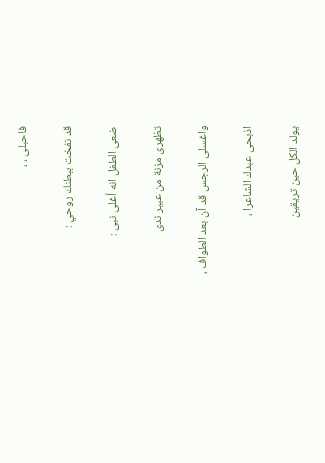فاحبلى ، ،

قد نفخت ببطنك روحي :

ضعى الطفل انه أغلى نبى :

تظهرى مزنة من عبير ندى

واغسلى الرجس قد آن بعد الطواف ،

اذبحى عبدك الشاعرا ،

يولد الكل حين تريقين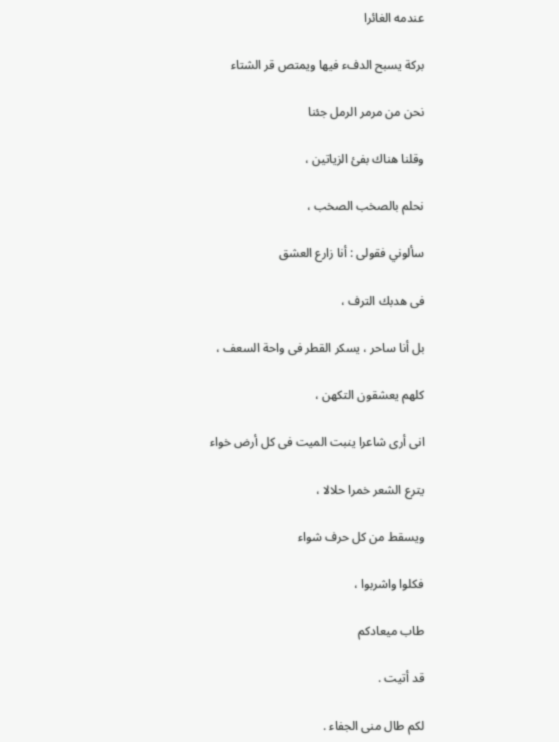عندمه الغائرا

بركة يسبح الدفء فيها ويمتص قر الشتاء

نحن من مرمر الرمل جئنا

وقلنا هناك بفئ الزياتين ،

نحلم بالصخب الصخب ،

سألوني فقولى : أنا زارع العشق

فى هدبك الترف ،

بل أنا ساحر ، يسكر القطر فى واحة السعف ،

كلهم يعشقون التكهن ،

انى أرى شاعرا ينبت الميت فى كل أرض خواء

يترع الشعر خمرا حلالا ،

ويسقط من كل حرف شواء

فكلوا واشربوا ،

طاب ميعادكم

قد أتيت .

لكم طال منى الجفاء .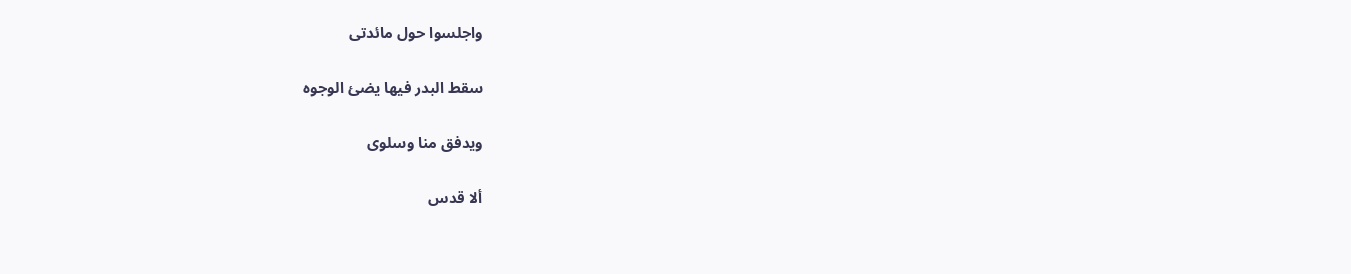واجلسوا حول مائدتى

سقط البدر فيها يضئ الوجوه

ويدفق منا وسلوى

ألا قدس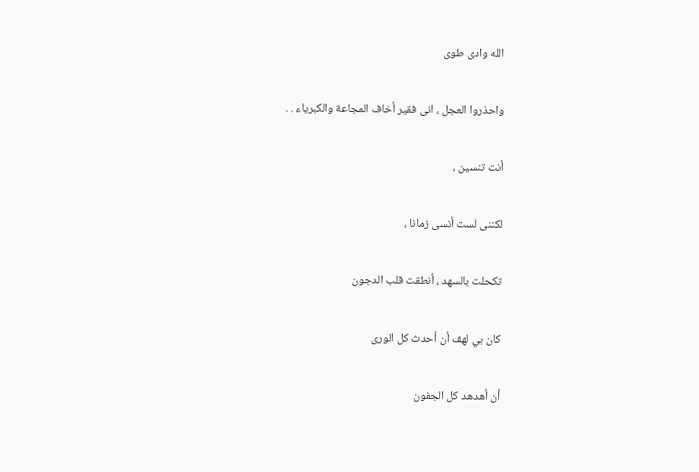الله وادى طوى

واحذروا العجل ، انى فقير أخاف المجاعة والكبرياء . .

أنت تنسين ،

لكننى لست أنسى زمانا ،

تكحلت بالسهد ، أنطقت قلب الدجون

كان بي لهف أن أحدث كل الورى

أن أهدهد كل الجفون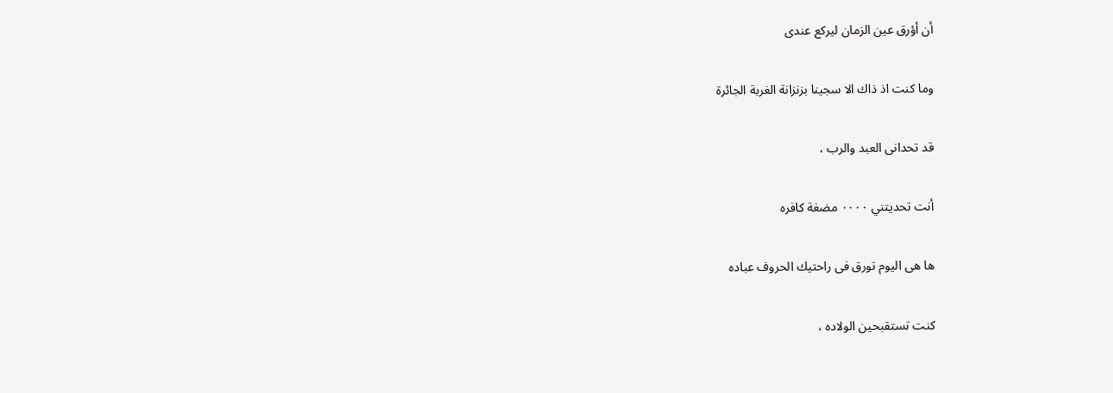أن أؤرق عين الزمان ليركع عندى

وما كنت اذ ذاك الا سجينا بزنزانة الغربة الجائرة

قد تحدانى العبد والرب ،

أنت تحديتني ٠٠٠٠ مضغة كافره

ها هى اليوم تورق فى راحتيك الحروف عباده

كنت تستقبحين الولاده ،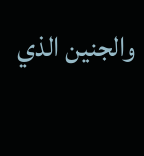والجنين الذي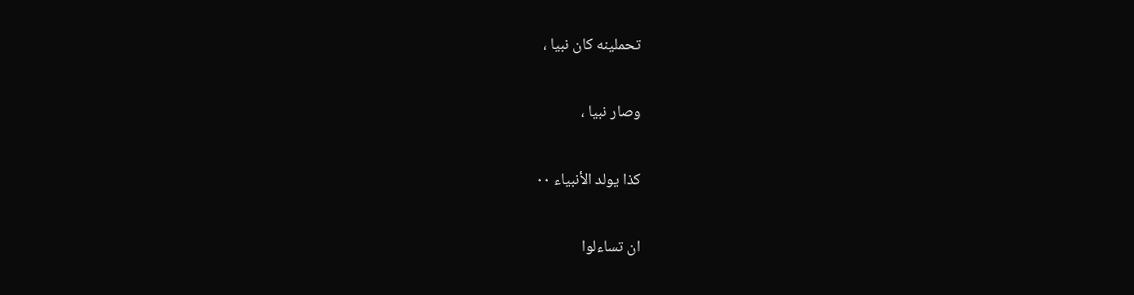تحملينه كان نبيا ،

وصار نبيا ،

كذا يولد الأنبياء ٠٠

ان تساءلوا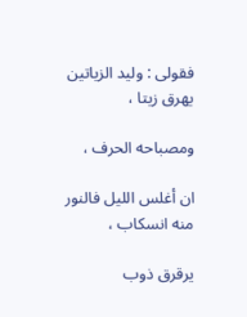فقولى : وليد الزياتين يهرق زيتا ،

ومصباحه الحرف ،

ان أغلس الليل فالنور منه انسكاب ،

يرقرق ذوب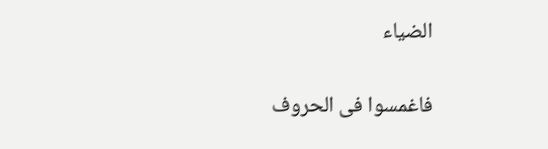الضياء

فاغمسوا فى الحروف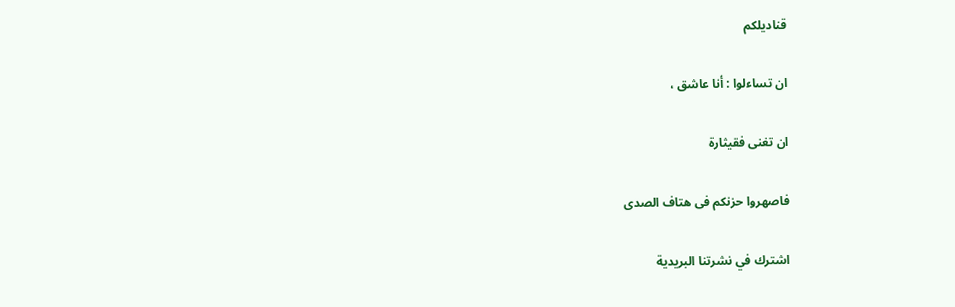قناديلكم

ان تساءلوا : أنا عاشق ،

ان تغنى فقيثارة

فاصهروا حزنكم فى هتاف الصدى

اشترك في نشرتنا البريدية